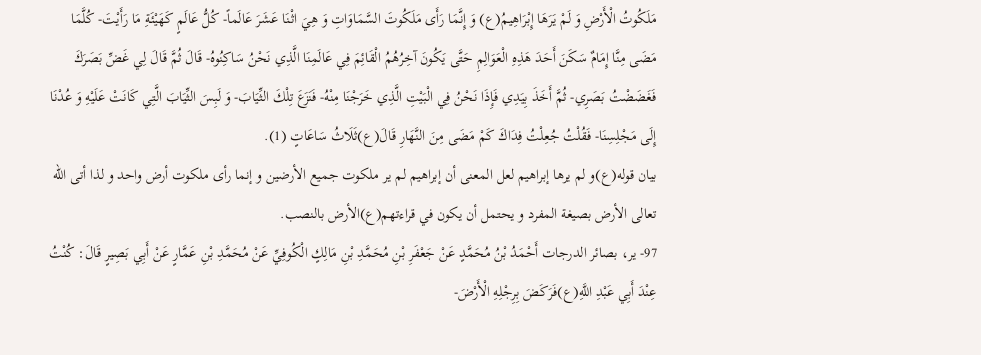مَلَكُوتُ الْأَرْضِ وَ لَمْ يَرَهَا إِبْرَاهِيمُ(ع) وَ إِنَّمَا رَأَى مَلَكُوتَ السَّمَاوَاتِ وَ هِيَ اثْنَا عَشَرَ عَالَماً- كُلُّ عَالَمٍ كَهَيْئَةِ مَا رَأَيْتَ- كُلَّمَا مَضَى مِنَّا إِمَامٌ سَكَنَ أَحَدَ هَذِهِ الْعَوَالِمِ حَتَّى يَكُونَ آخِرُهُمُ الْقَائِمَ فِي عَالَمِنَا الَّذِي نَحْنُ سَاكِنُوهُ- قَالَ ثُمَّ قَالَ لِي غَضِّ بَصَرَكَ فَغَضَضْتُ بَصَرِي- ثُمَّ أَخَذَ بِيَدِي فَإِذَا نَحْنُ فِي الْبَيْتِ الَّذِي خَرَجْنَا مِنْهُ- فَنَزَعَ تِلْكَ الثِّيَابَ- وَ لَبِسَ الثِّيَابَ الَّتِي كَانَتْ عَلَيْهِ وَ عُدْنَا إِلَى مَجْلِسِنَا- فَقُلْتُ جُعِلْتُ فِدَاكَ كَمْ مَضَى مِنَ النَّهَارِ قَالَ(ع)ثَلَاثُ سَاعَاتٍ (1).
بيان قوله(ع)و لم يرها إبراهيم لعل المعنى أن إبراهيم لم ير ملكوت جميع الأرضين و إنما رأى ملكوت أرض واحد و لذا أتى الله تعالى الأرض بصيغة المفرد و يحتمل أن يكون في قراءتهم(ع)الأرض بالنصب.
97- ير، بصائر الدرجات أَحْمَدُ بْنُ مُحَمَّدٍ عَنْ جَعْفَرِ بْنِ مُحَمَّدِ بْنِ مَالِكٍ الْكُوفِيِّ عَنْ مُحَمَّدِ بْنِ عَمَّارٍ عَنْ أَبِي بَصِيرٍ قَالَ: كُنْتُ عِنْدَ أَبِي عَبْدِ اللَّهِ(ع)فَرَكَضَ بِرِجْلِهِ الْأَرْضَ-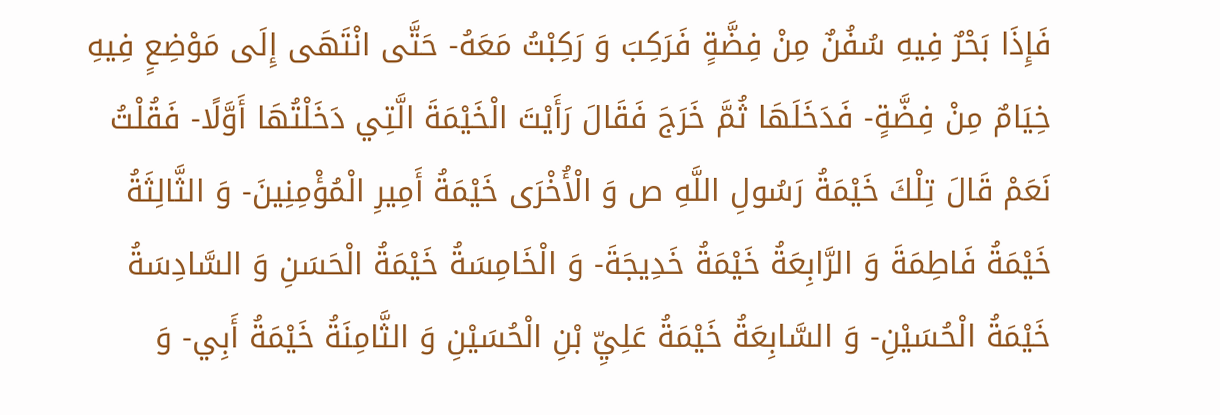فَإِذَا بَحْرٌ فِيهِ سُفُنٌ مِنْ فِضَّةٍ فَرَكِبَ وَ رَكِبْتُ مَعَهُ- حَتَّى انْتَهَى إِلَى مَوْضِعٍ فِيهِ خِيَامٌ مِنْ فِضَّةٍ- فَدَخَلَهَا ثُمَّ خَرَجَ فَقَالَ رَأَيْتَ الْخَيْمَةَ الَّتِي دَخَلْتُهَا أَوَّلًا- فَقُلْتُ نَعَمْ قَالَ تِلْكَ خَيْمَةُ رَسُولِ اللَّهِ ص وَ الْأُخْرَى خَيْمَةُ أَمِيرِ الْمُؤْمِنِينَ- وَ الثَّالِثَةُ خَيْمَةُ فَاطِمَةَ وَ الرَّابِعَةُ خَيْمَةُ خَدِيجَةَ- وَ الْخَامِسَةُ خَيْمَةُ الْحَسَنِ وَ السَّادِسَةُ خَيْمَةُ الْحُسَيْنِ- وَ السَّابِعَةُ خَيْمَةُ عَلِيِّ بْنِ الْحُسَيْنِ وَ الثَّامِنَةُ خَيْمَةُ أَبِي- وَ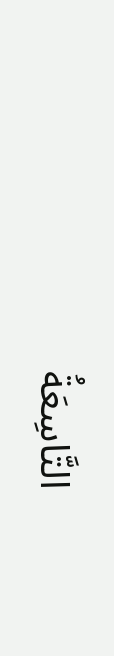التَّاسِعَةُ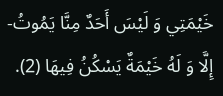خَيْمَتِي وَ لَيْسَ أَحَدٌ مِنَّا يَمُوتُ- إِلَّا وَ لَهُ خَيْمَةٌ يَسْكُنُ فِيهَا (2).